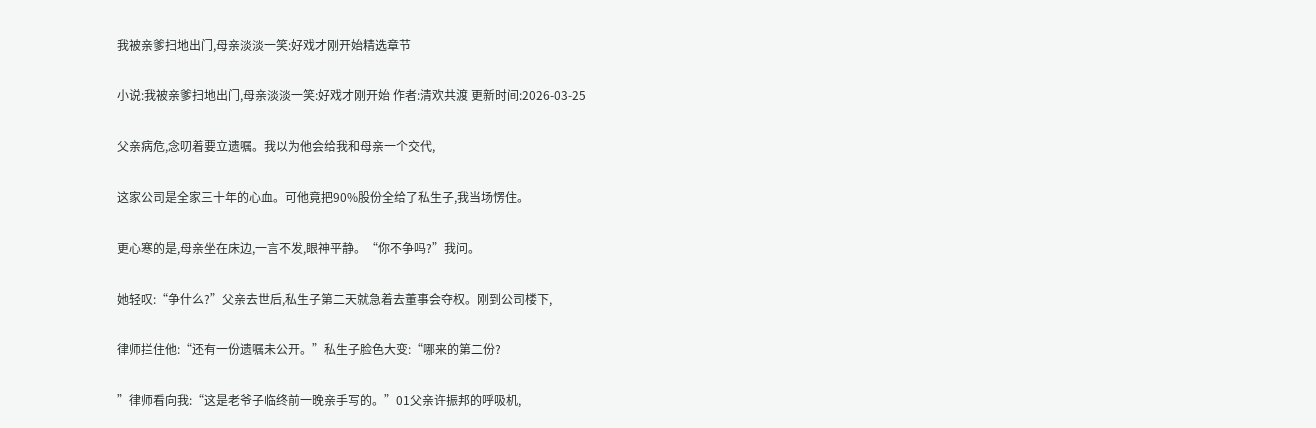我被亲爹扫地出门,母亲淡淡一笑:好戏才刚开始精选章节

小说:我被亲爹扫地出门,母亲淡淡一笑:好戏才刚开始 作者:清欢共渡 更新时间:2026-03-25

父亲病危,念叨着要立遗嘱。我以为他会给我和母亲一个交代,

这家公司是全家三十年的心血。可他竟把90%股份全给了私生子,我当场愣住。

更心寒的是,母亲坐在床边,一言不发,眼神平静。“你不争吗?”我问。

她轻叹:“争什么?”父亲去世后,私生子第二天就急着去董事会夺权。刚到公司楼下,

律师拦住他:“还有一份遗嘱未公开。”私生子脸色大变:“哪来的第二份?

”律师看向我:“这是老爷子临终前一晚亲手写的。”01父亲许振邦的呼吸机,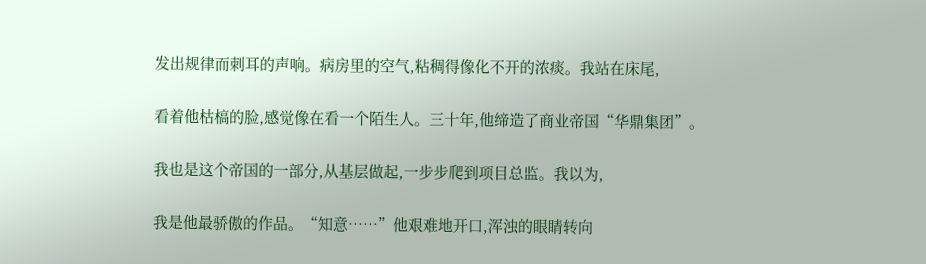发出规律而刺耳的声响。病房里的空气,粘稠得像化不开的浓痰。我站在床尾,

看着他枯槁的脸,感觉像在看一个陌生人。三十年,他缔造了商业帝国“华鼎集团”。

我也是这个帝国的一部分,从基层做起,一步步爬到项目总监。我以为,

我是他最骄傲的作品。“知意……”他艰难地开口,浑浊的眼睛转向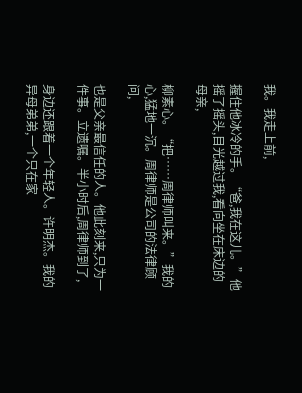我。我走上前,

握住他冰冷的手。“爸,我在这儿。”他摇了摇头,目光越过我,看向坐在床边的母亲,

柳素心。“把……周律师叫来。”我的心,猛地一沉。周律师是公司的法律顾问,

也是父亲最信任的人。他此刻来,只为一件事。立遗嘱。半小时后,周律师到了,

身边还跟着一个年轻人。许明杰。我的异母弟弟,一个只在家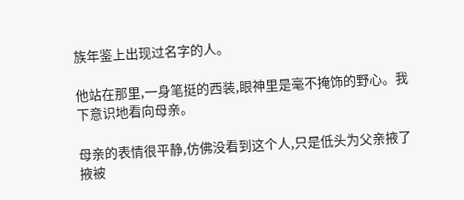族年鉴上出现过名字的人。

他站在那里,一身笔挺的西装,眼神里是毫不掩饰的野心。我下意识地看向母亲。

母亲的表情很平静,仿佛没看到这个人,只是低头为父亲掖了掖被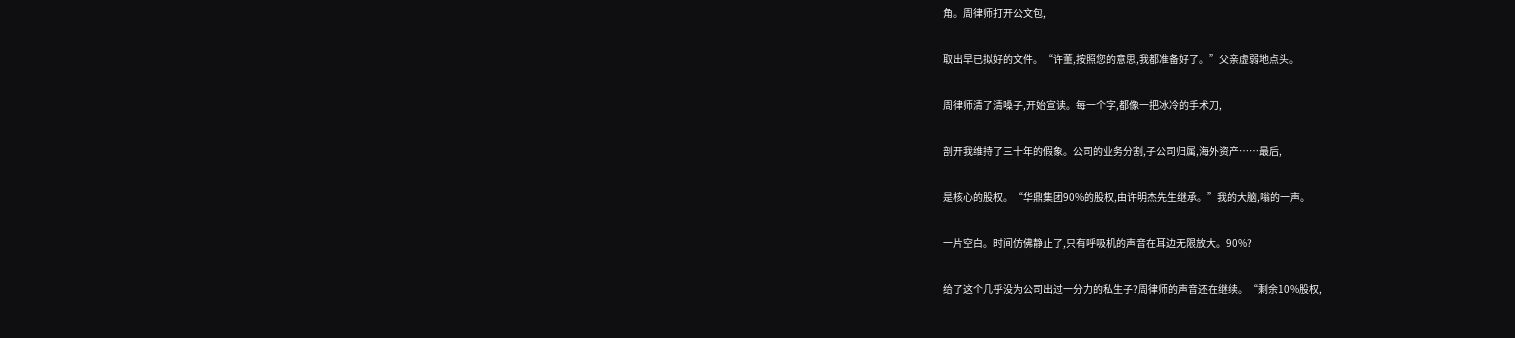角。周律师打开公文包,

取出早已拟好的文件。“许董,按照您的意思,我都准备好了。”父亲虚弱地点头。

周律师清了清嗓子,开始宣读。每一个字,都像一把冰冷的手术刀,

剖开我维持了三十年的假象。公司的业务分割,子公司归属,海外资产……最后,

是核心的股权。“华鼎集团90%的股权,由许明杰先生继承。”我的大脑,嗡的一声。

一片空白。时间仿佛静止了,只有呼吸机的声音在耳边无限放大。90%?

给了这个几乎没为公司出过一分力的私生子?周律师的声音还在继续。“剩余10%股权,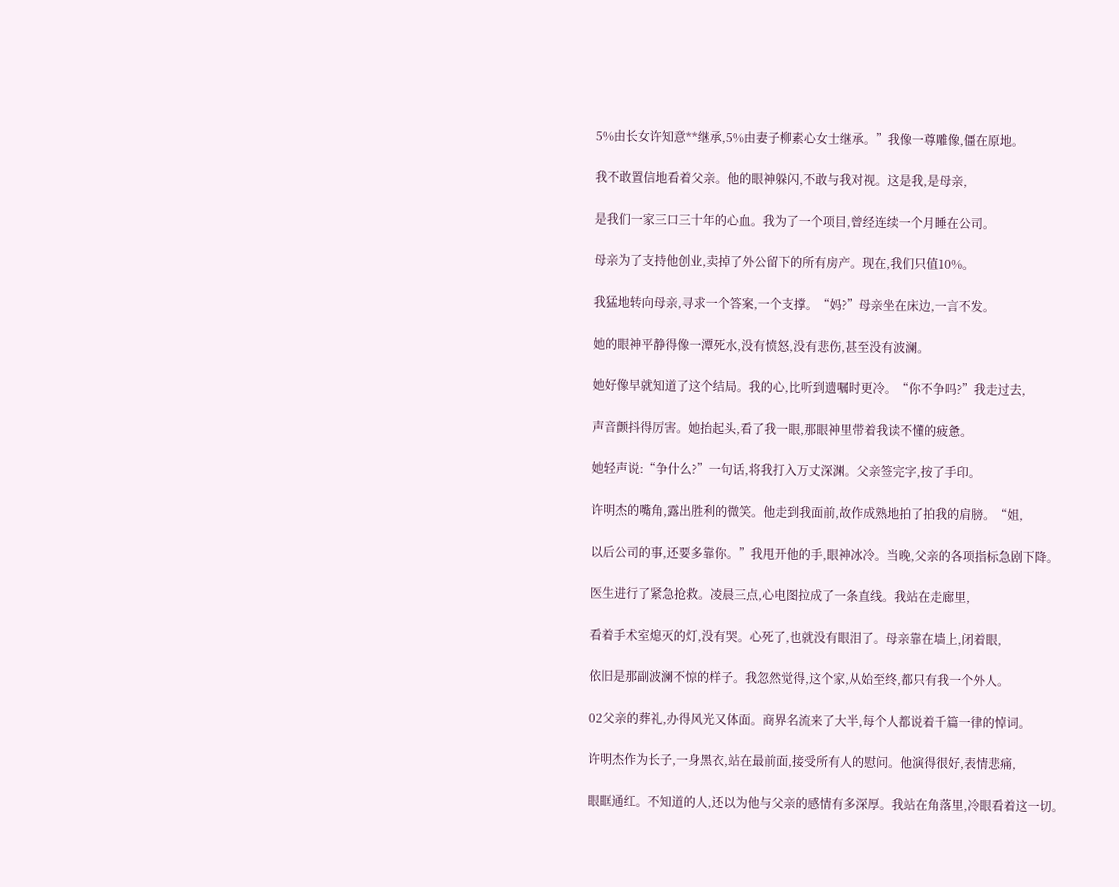5%由长女许知意**继承,5%由妻子柳素心女士继承。”我像一尊雕像,僵在原地。

我不敢置信地看着父亲。他的眼神躲闪,不敢与我对视。这是我,是母亲,

是我们一家三口三十年的心血。我为了一个项目,曾经连续一个月睡在公司。

母亲为了支持他创业,卖掉了外公留下的所有房产。现在,我们只值10%。

我猛地转向母亲,寻求一个答案,一个支撑。“妈?”母亲坐在床边,一言不发。

她的眼神平静得像一潭死水,没有愤怒,没有悲伤,甚至没有波澜。

她好像早就知道了这个结局。我的心,比听到遗嘱时更冷。“你不争吗?”我走过去,

声音颤抖得厉害。她抬起头,看了我一眼,那眼神里带着我读不懂的疲惫。

她轻声说:“争什么?”一句话,将我打入万丈深渊。父亲签完字,按了手印。

许明杰的嘴角,露出胜利的微笑。他走到我面前,故作成熟地拍了拍我的肩膀。“姐,

以后公司的事,还要多靠你。”我甩开他的手,眼神冰冷。当晚,父亲的各项指标急剧下降。

医生进行了紧急抢救。凌晨三点,心电图拉成了一条直线。我站在走廊里,

看着手术室熄灭的灯,没有哭。心死了,也就没有眼泪了。母亲靠在墙上,闭着眼,

依旧是那副波澜不惊的样子。我忽然觉得,这个家,从始至终,都只有我一个外人。

02父亲的葬礼,办得风光又体面。商界名流来了大半,每个人都说着千篇一律的悼词。

许明杰作为长子,一身黑衣,站在最前面,接受所有人的慰问。他演得很好,表情悲痛,

眼眶通红。不知道的人,还以为他与父亲的感情有多深厚。我站在角落里,冷眼看着这一切。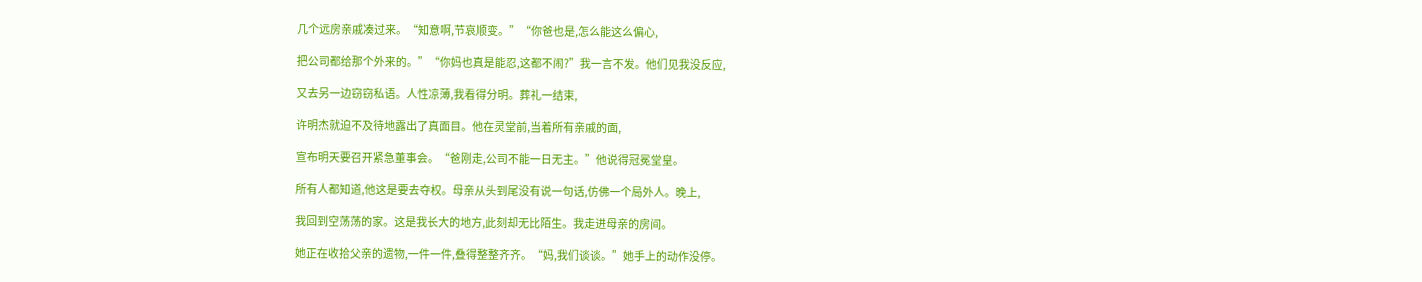几个远房亲戚凑过来。“知意啊,节哀顺变。”“你爸也是,怎么能这么偏心,

把公司都给那个外来的。”“你妈也真是能忍,这都不闹?”我一言不发。他们见我没反应,

又去另一边窃窃私语。人性凉薄,我看得分明。葬礼一结束,

许明杰就迫不及待地露出了真面目。他在灵堂前,当着所有亲戚的面,

宣布明天要召开紧急董事会。“爸刚走,公司不能一日无主。”他说得冠冕堂皇。

所有人都知道,他这是要去夺权。母亲从头到尾没有说一句话,仿佛一个局外人。晚上,

我回到空荡荡的家。这是我长大的地方,此刻却无比陌生。我走进母亲的房间。

她正在收拾父亲的遗物,一件一件,叠得整整齐齐。“妈,我们谈谈。”她手上的动作没停。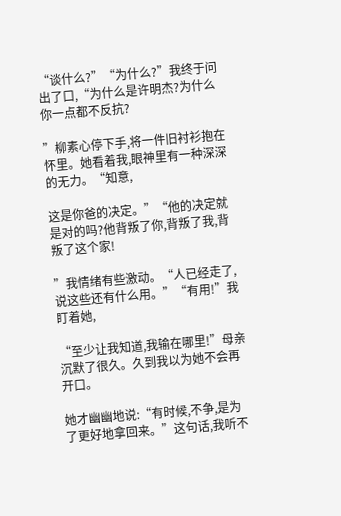“谈什么?”“为什么?”我终于问出了口,“为什么是许明杰?为什么你一点都不反抗?

”柳素心停下手,将一件旧衬衫抱在怀里。她看着我,眼神里有一种深深的无力。“知意,

这是你爸的决定。”“他的决定就是对的吗?他背叛了你,背叛了我,背叛了这个家!

”我情绪有些激动。“人已经走了,说这些还有什么用。”“有用!”我盯着她,

“至少让我知道,我输在哪里!”母亲沉默了很久。久到我以为她不会再开口。

她才幽幽地说:“有时候,不争,是为了更好地拿回来。”这句话,我听不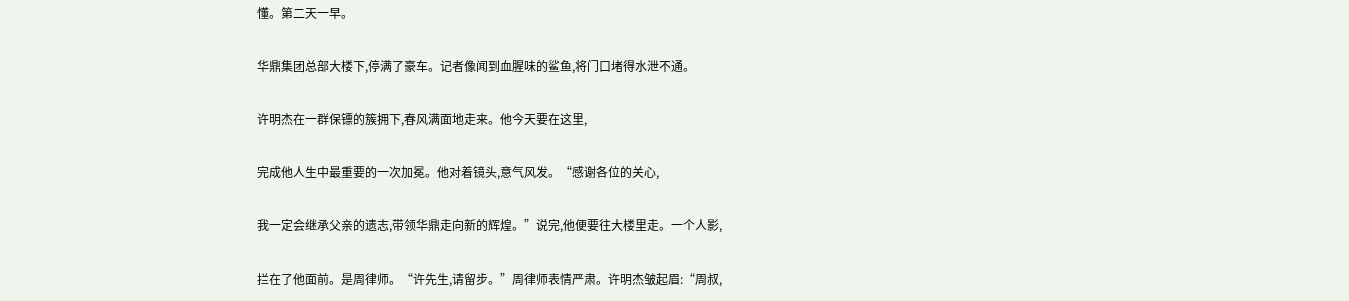懂。第二天一早。

华鼎集团总部大楼下,停满了豪车。记者像闻到血腥味的鲨鱼,将门口堵得水泄不通。

许明杰在一群保镖的簇拥下,春风满面地走来。他今天要在这里,

完成他人生中最重要的一次加冕。他对着镜头,意气风发。“感谢各位的关心,

我一定会继承父亲的遗志,带领华鼎走向新的辉煌。”说完,他便要往大楼里走。一个人影,

拦在了他面前。是周律师。“许先生,请留步。”周律师表情严肃。许明杰皱起眉:“周叔,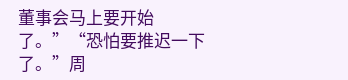董事会马上要开始了。”“恐怕要推迟一下了。”周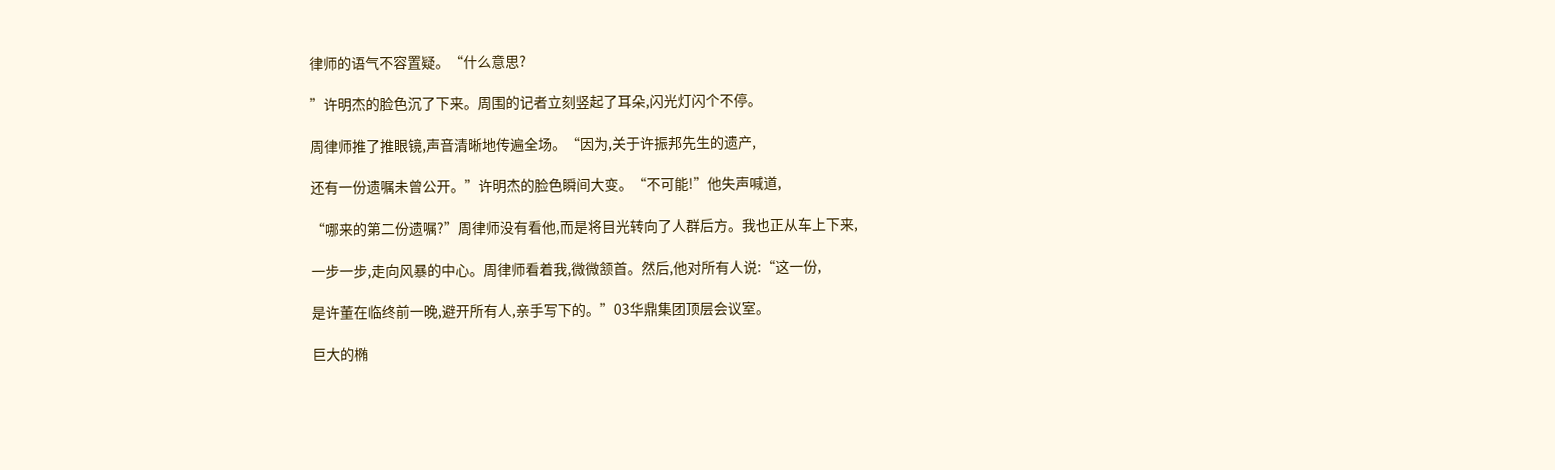律师的语气不容置疑。“什么意思?

”许明杰的脸色沉了下来。周围的记者立刻竖起了耳朵,闪光灯闪个不停。

周律师推了推眼镜,声音清晰地传遍全场。“因为,关于许振邦先生的遗产,

还有一份遗嘱未曾公开。”许明杰的脸色瞬间大变。“不可能!”他失声喊道,

“哪来的第二份遗嘱?”周律师没有看他,而是将目光转向了人群后方。我也正从车上下来,

一步一步,走向风暴的中心。周律师看着我,微微颔首。然后,他对所有人说:“这一份,

是许董在临终前一晚,避开所有人,亲手写下的。”03华鼎集团顶层会议室。

巨大的椭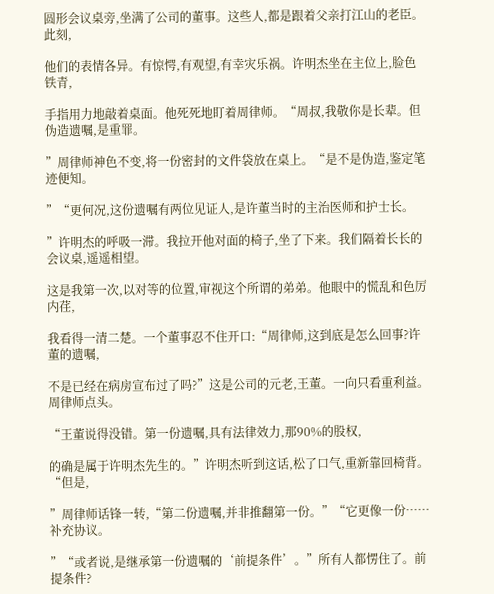圆形会议桌旁,坐满了公司的董事。这些人,都是跟着父亲打江山的老臣。此刻,

他们的表情各异。有惊愕,有观望,有幸灾乐祸。许明杰坐在主位上,脸色铁青,

手指用力地敲着桌面。他死死地盯着周律师。“周叔,我敬你是长辈。但伪造遗嘱,是重罪。

”周律师神色不变,将一份密封的文件袋放在桌上。“是不是伪造,鉴定笔迹便知。

”“更何况,这份遗嘱有两位见证人,是许董当时的主治医师和护士长。

”许明杰的呼吸一滞。我拉开他对面的椅子,坐了下来。我们隔着长长的会议桌,遥遥相望。

这是我第一次,以对等的位置,审视这个所谓的弟弟。他眼中的慌乱和色厉内荏,

我看得一清二楚。一个董事忍不住开口:“周律师,这到底是怎么回事?许董的遗嘱,

不是已经在病房宣布过了吗?”这是公司的元老,王董。一向只看重利益。周律师点头。

“王董说得没错。第一份遗嘱,具有法律效力,那90%的股权,

的确是属于许明杰先生的。”许明杰听到这话,松了口气,重新靠回椅背。“但是,

”周律师话锋一转,“第二份遗嘱,并非推翻第一份。”“它更像一份……补充协议。

”“或者说,是继承第一份遗嘱的‘前提条件’。”所有人都愣住了。前提条件?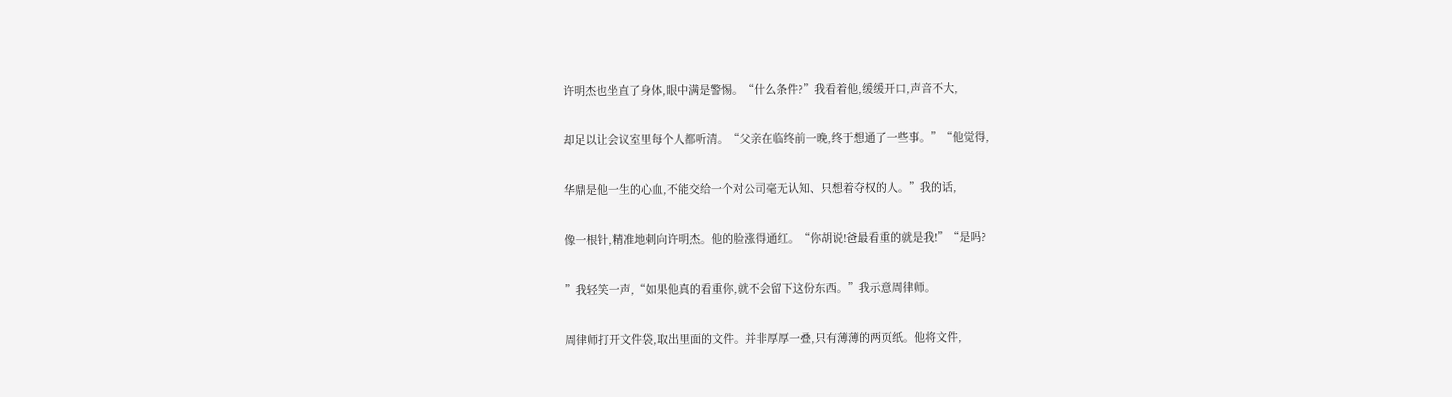许明杰也坐直了身体,眼中满是警惕。“什么条件?”我看着他,缓缓开口,声音不大,

却足以让会议室里每个人都听清。“父亲在临终前一晚,终于想通了一些事。”“他觉得,

华鼎是他一生的心血,不能交给一个对公司毫无认知、只想着夺权的人。”我的话,

像一根针,精准地刺向许明杰。他的脸涨得通红。“你胡说!爸最看重的就是我!”“是吗?

”我轻笑一声,“如果他真的看重你,就不会留下这份东西。”我示意周律师。

周律师打开文件袋,取出里面的文件。并非厚厚一叠,只有薄薄的两页纸。他将文件,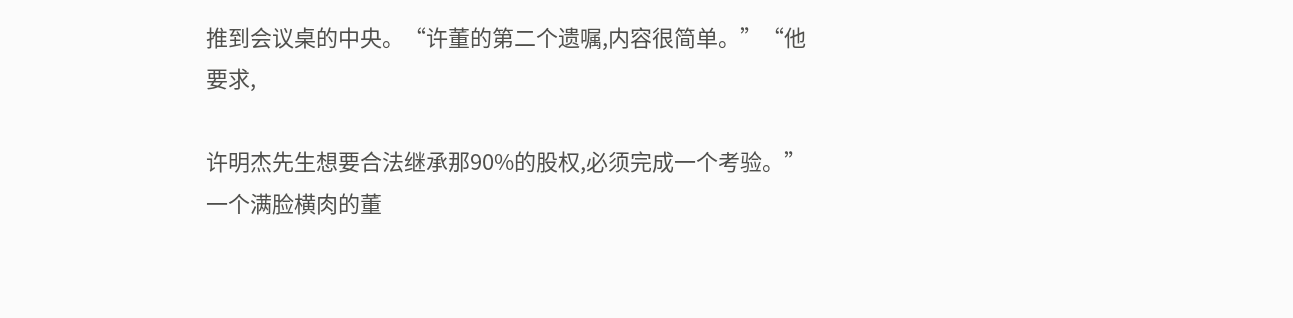推到会议桌的中央。“许董的第二个遗嘱,内容很简单。”“他要求,

许明杰先生想要合法继承那90%的股权,必须完成一个考验。”一个满脸横肉的董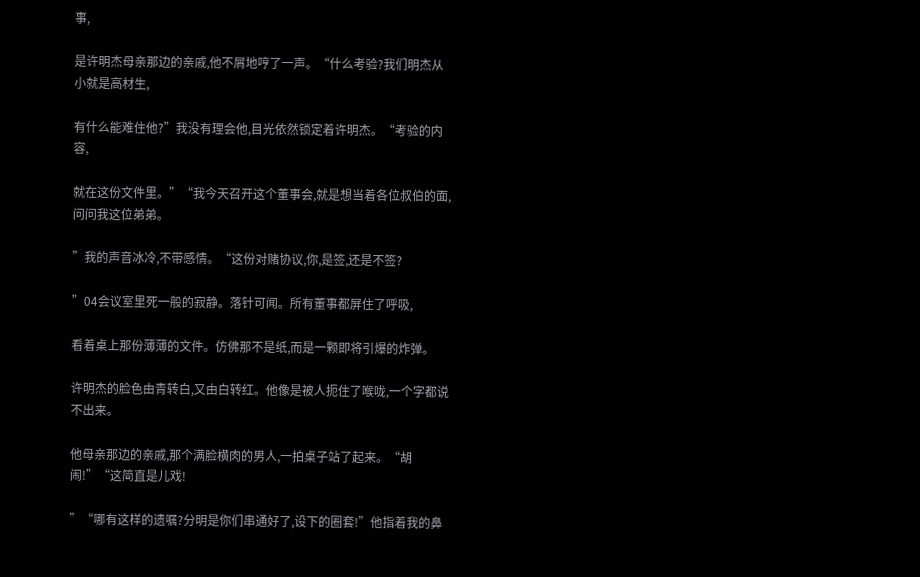事,

是许明杰母亲那边的亲戚,他不屑地哼了一声。“什么考验?我们明杰从小就是高材生,

有什么能难住他?”我没有理会他,目光依然锁定着许明杰。“考验的内容,

就在这份文件里。”“我今天召开这个董事会,就是想当着各位叔伯的面,问问我这位弟弟。

”我的声音冰冷,不带感情。“这份对赌协议,你,是签,还是不签?

”04会议室里死一般的寂静。落针可闻。所有董事都屏住了呼吸,

看着桌上那份薄薄的文件。仿佛那不是纸,而是一颗即将引爆的炸弹。

许明杰的脸色由青转白,又由白转红。他像是被人扼住了喉咙,一个字都说不出来。

他母亲那边的亲戚,那个满脸横肉的男人,一拍桌子站了起来。“胡闹!”“这简直是儿戏!

”“哪有这样的遗嘱?分明是你们串通好了,设下的圈套!”他指着我的鼻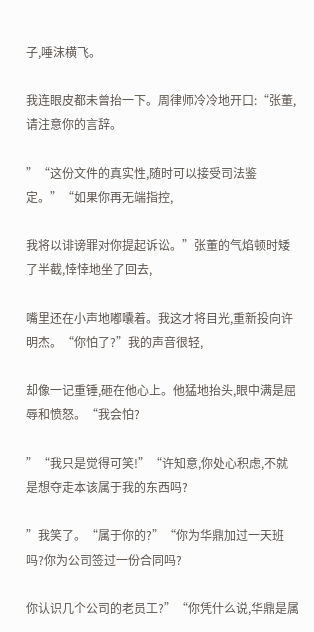子,唾沫横飞。

我连眼皮都未曾抬一下。周律师冷冷地开口:“张董,请注意你的言辞。

”“这份文件的真实性,随时可以接受司法鉴定。”“如果你再无端指控,

我将以诽谤罪对你提起诉讼。”张董的气焰顿时矮了半截,悻悻地坐了回去,

嘴里还在小声地嘟囔着。我这才将目光,重新投向许明杰。“你怕了?”我的声音很轻,

却像一记重锤,砸在他心上。他猛地抬头,眼中满是屈辱和愤怒。“我会怕?

”“我只是觉得可笑!”“许知意,你处心积虑,不就是想夺走本该属于我的东西吗?

”我笑了。“属于你的?”“你为华鼎加过一天班吗?你为公司签过一份合同吗?

你认识几个公司的老员工?”“你凭什么说,华鼎是属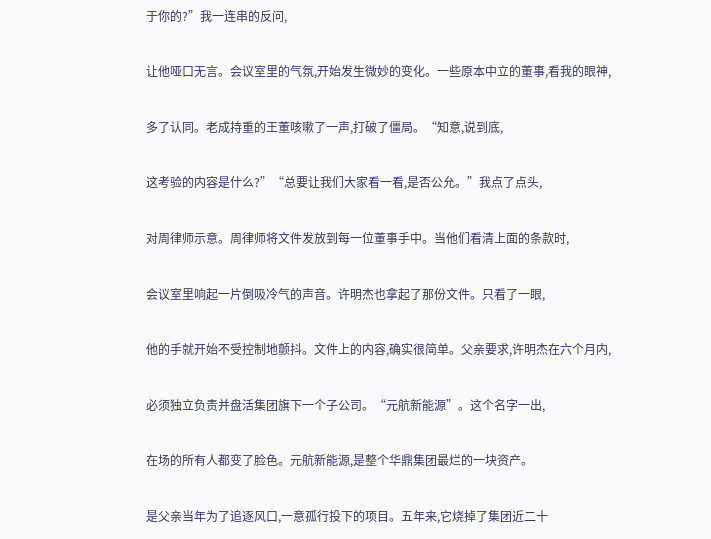于你的?”我一连串的反问,

让他哑口无言。会议室里的气氛,开始发生微妙的变化。一些原本中立的董事,看我的眼神,

多了认同。老成持重的王董咳嗽了一声,打破了僵局。“知意,说到底,

这考验的内容是什么?”“总要让我们大家看一看,是否公允。”我点了点头,

对周律师示意。周律师将文件发放到每一位董事手中。当他们看清上面的条款时,

会议室里响起一片倒吸冷气的声音。许明杰也拿起了那份文件。只看了一眼,

他的手就开始不受控制地颤抖。文件上的内容,确实很简单。父亲要求,许明杰在六个月内,

必须独立负责并盘活集团旗下一个子公司。“元航新能源”。这个名字一出,

在场的所有人都变了脸色。元航新能源,是整个华鼎集团最烂的一块资产。

是父亲当年为了追逐风口,一意孤行投下的项目。五年来,它烧掉了集团近二十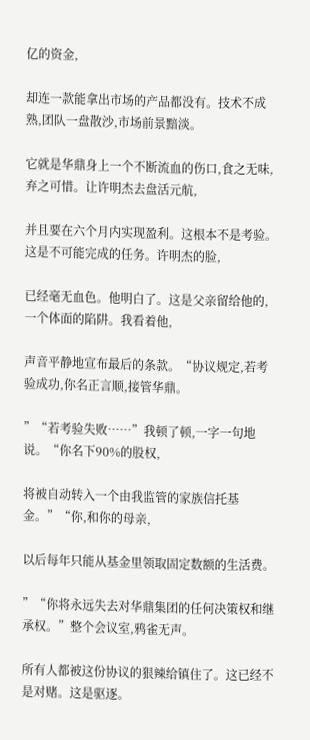亿的资金,

却连一款能拿出市场的产品都没有。技术不成熟,团队一盘散沙,市场前景黯淡。

它就是华鼎身上一个不断流血的伤口,食之无味,弃之可惜。让许明杰去盘活元航,

并且要在六个月内实现盈利。这根本不是考验。这是不可能完成的任务。许明杰的脸,

已经毫无血色。他明白了。这是父亲留给他的,一个体面的陷阱。我看着他,

声音平静地宣布最后的条款。“协议规定,若考验成功,你名正言顺,接管华鼎。

”“若考验失败……”我顿了顿,一字一句地说。“你名下90%的股权,

将被自动转入一个由我监管的家族信托基金。”“你,和你的母亲,

以后每年只能从基金里领取固定数额的生活费。

”“你将永远失去对华鼎集团的任何决策权和继承权。”整个会议室,鸦雀无声。

所有人都被这份协议的狠辣给镇住了。这已经不是对赌。这是驱逐。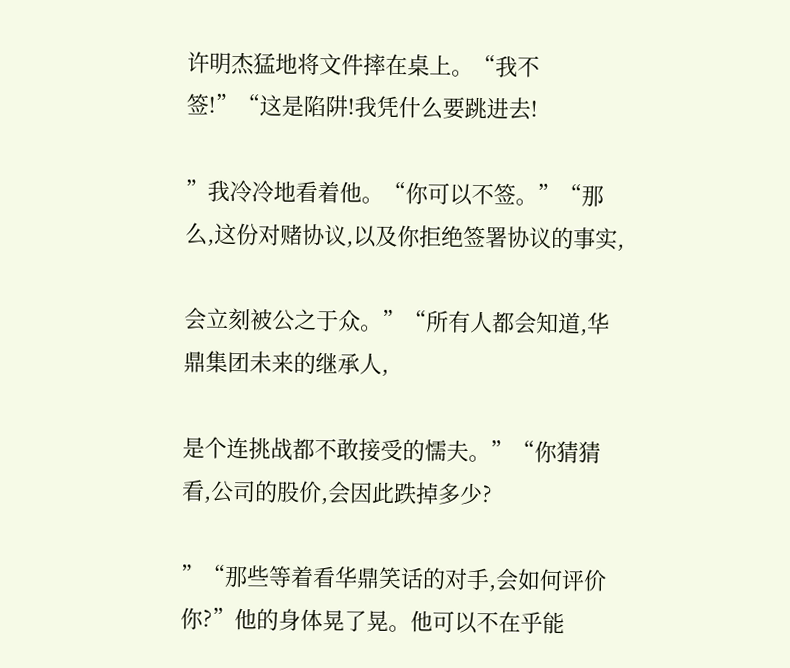许明杰猛地将文件摔在桌上。“我不签!”“这是陷阱!我凭什么要跳进去!

”我冷冷地看着他。“你可以不签。”“那么,这份对赌协议,以及你拒绝签署协议的事实,

会立刻被公之于众。”“所有人都会知道,华鼎集团未来的继承人,

是个连挑战都不敢接受的懦夫。”“你猜猜看,公司的股价,会因此跌掉多少?

”“那些等着看华鼎笑话的对手,会如何评价你?”他的身体晃了晃。他可以不在乎能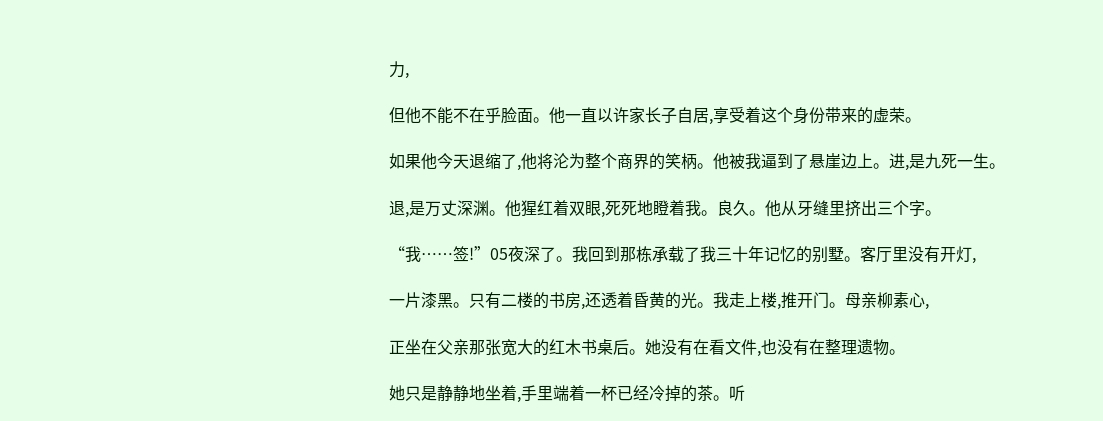力,

但他不能不在乎脸面。他一直以许家长子自居,享受着这个身份带来的虚荣。

如果他今天退缩了,他将沦为整个商界的笑柄。他被我逼到了悬崖边上。进,是九死一生。

退,是万丈深渊。他猩红着双眼,死死地瞪着我。良久。他从牙缝里挤出三个字。

“我……签!”05夜深了。我回到那栋承载了我三十年记忆的别墅。客厅里没有开灯,

一片漆黑。只有二楼的书房,还透着昏黄的光。我走上楼,推开门。母亲柳素心,

正坐在父亲那张宽大的红木书桌后。她没有在看文件,也没有在整理遗物。

她只是静静地坐着,手里端着一杯已经冷掉的茶。听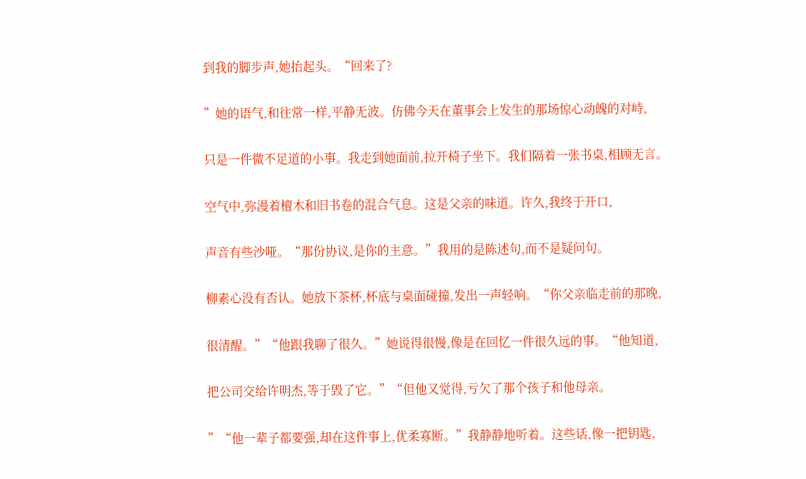到我的脚步声,她抬起头。“回来了?

”她的语气,和往常一样,平静无波。仿佛今天在董事会上发生的那场惊心动魄的对峙,

只是一件微不足道的小事。我走到她面前,拉开椅子坐下。我们隔着一张书桌,相顾无言。

空气中,弥漫着檀木和旧书卷的混合气息。这是父亲的味道。许久,我终于开口,

声音有些沙哑。“那份协议,是你的主意。”我用的是陈述句,而不是疑问句。

柳素心没有否认。她放下茶杯,杯底与桌面碰撞,发出一声轻响。“你父亲临走前的那晚,

很清醒。”“他跟我聊了很久。”她说得很慢,像是在回忆一件很久远的事。“他知道,

把公司交给许明杰,等于毁了它。”“但他又觉得,亏欠了那个孩子和他母亲。

”“他一辈子都要强,却在这件事上,优柔寡断。”我静静地听着。这些话,像一把钥匙,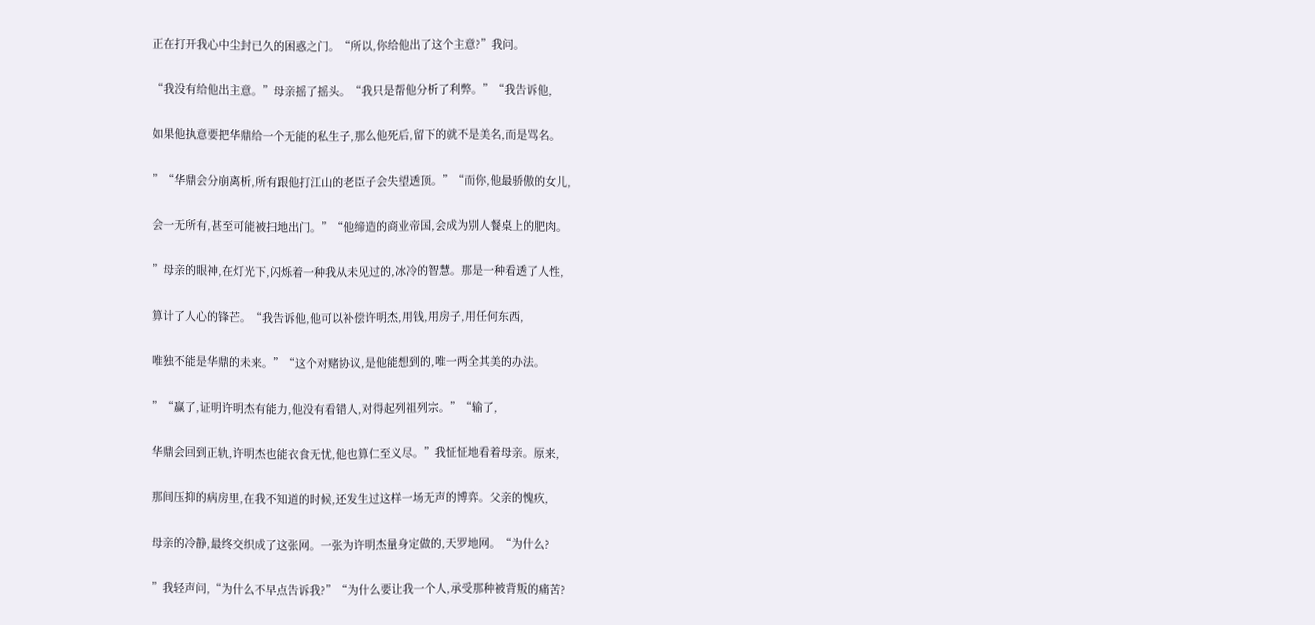正在打开我心中尘封已久的困惑之门。“所以,你给他出了这个主意?”我问。

“我没有给他出主意。”母亲摇了摇头。“我只是帮他分析了利弊。”“我告诉他,

如果他执意要把华鼎给一个无能的私生子,那么他死后,留下的就不是美名,而是骂名。

”“华鼎会分崩离析,所有跟他打江山的老臣子会失望透顶。”“而你,他最骄傲的女儿,

会一无所有,甚至可能被扫地出门。”“他缔造的商业帝国,会成为别人餐桌上的肥肉。

”母亲的眼神,在灯光下,闪烁着一种我从未见过的,冰冷的智慧。那是一种看透了人性,

算计了人心的锋芒。“我告诉他,他可以补偿许明杰,用钱,用房子,用任何东西,

唯独不能是华鼎的未来。”“这个对赌协议,是他能想到的,唯一两全其美的办法。

”“赢了,证明许明杰有能力,他没有看错人,对得起列祖列宗。”“输了,

华鼎会回到正轨,许明杰也能衣食无忧,他也算仁至义尽。”我怔怔地看着母亲。原来,

那间压抑的病房里,在我不知道的时候,还发生过这样一场无声的博弈。父亲的愧疚,

母亲的冷静,最终交织成了这张网。一张为许明杰量身定做的,天罗地网。“为什么?

”我轻声问,“为什么不早点告诉我?”“为什么要让我一个人,承受那种被背叛的痛苦?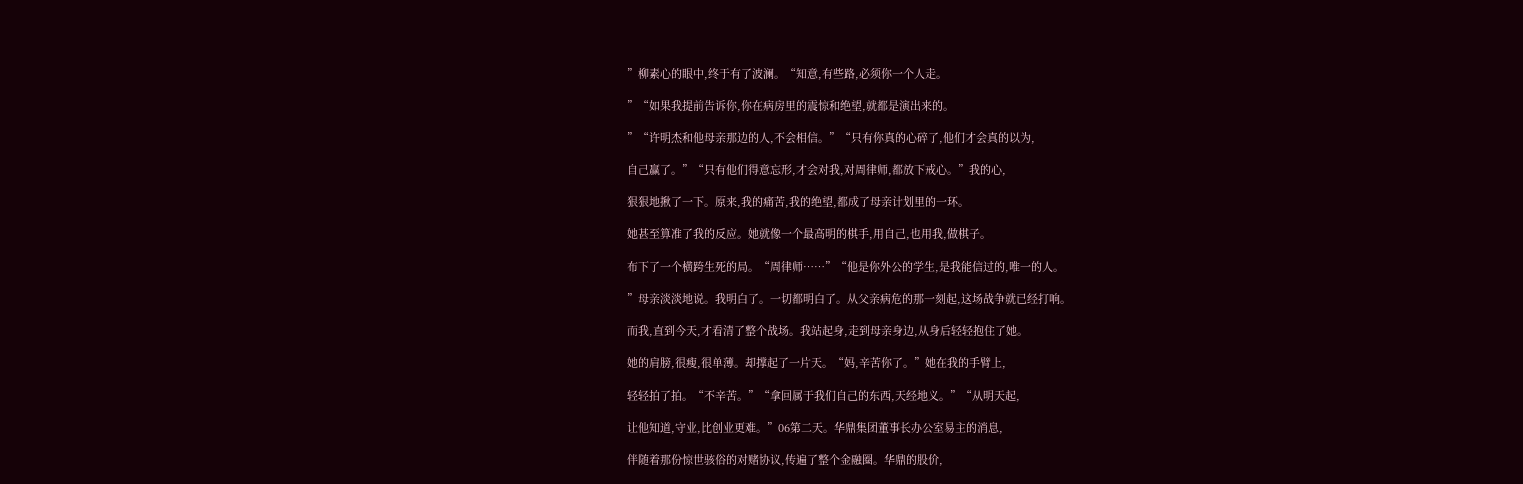”柳素心的眼中,终于有了波澜。“知意,有些路,必须你一个人走。

”“如果我提前告诉你,你在病房里的震惊和绝望,就都是演出来的。

”“许明杰和他母亲那边的人,不会相信。”“只有你真的心碎了,他们才会真的以为,

自己赢了。”“只有他们得意忘形,才会对我,对周律师,都放下戒心。”我的心,

狠狠地揪了一下。原来,我的痛苦,我的绝望,都成了母亲计划里的一环。

她甚至算准了我的反应。她就像一个最高明的棋手,用自己,也用我,做棋子。

布下了一个横跨生死的局。“周律师……”“他是你外公的学生,是我能信过的,唯一的人。

”母亲淡淡地说。我明白了。一切都明白了。从父亲病危的那一刻起,这场战争就已经打响。

而我,直到今天,才看清了整个战场。我站起身,走到母亲身边,从身后轻轻抱住了她。

她的肩膀,很瘦,很单薄。却撑起了一片天。“妈,辛苦你了。”她在我的手臂上,

轻轻拍了拍。“不辛苦。”“拿回属于我们自己的东西,天经地义。”“从明天起,

让他知道,守业,比创业更难。”06第二天。华鼎集团董事长办公室易主的消息,

伴随着那份惊世骇俗的对赌协议,传遍了整个金融圈。华鼎的股价,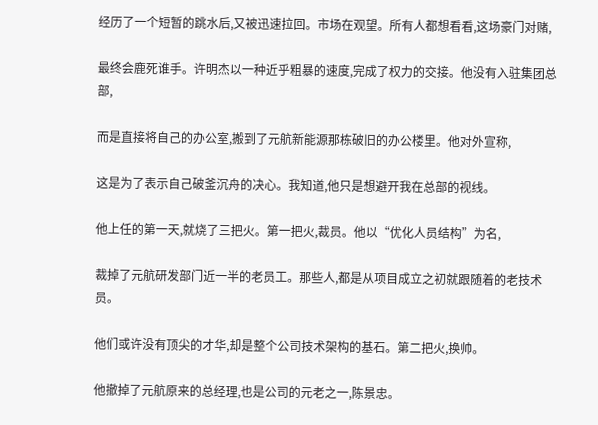经历了一个短暂的跳水后,又被迅速拉回。市场在观望。所有人都想看看,这场豪门对赌,

最终会鹿死谁手。许明杰以一种近乎粗暴的速度,完成了权力的交接。他没有入驻集团总部,

而是直接将自己的办公室,搬到了元航新能源那栋破旧的办公楼里。他对外宣称,

这是为了表示自己破釜沉舟的决心。我知道,他只是想避开我在总部的视线。

他上任的第一天,就烧了三把火。第一把火,裁员。他以“优化人员结构”为名,

裁掉了元航研发部门近一半的老员工。那些人,都是从项目成立之初就跟随着的老技术员。

他们或许没有顶尖的才华,却是整个公司技术架构的基石。第二把火,换帅。

他撤掉了元航原来的总经理,也是公司的元老之一,陈景忠。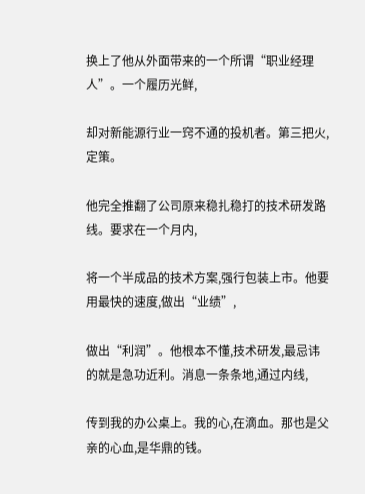换上了他从外面带来的一个所谓“职业经理人”。一个履历光鲜,

却对新能源行业一窍不通的投机者。第三把火,定策。

他完全推翻了公司原来稳扎稳打的技术研发路线。要求在一个月内,

将一个半成品的技术方案,强行包装上市。他要用最快的速度,做出“业绩”,

做出“利润”。他根本不懂,技术研发,最忌讳的就是急功近利。消息一条条地,通过内线,

传到我的办公桌上。我的心,在滴血。那也是父亲的心血,是华鼎的钱。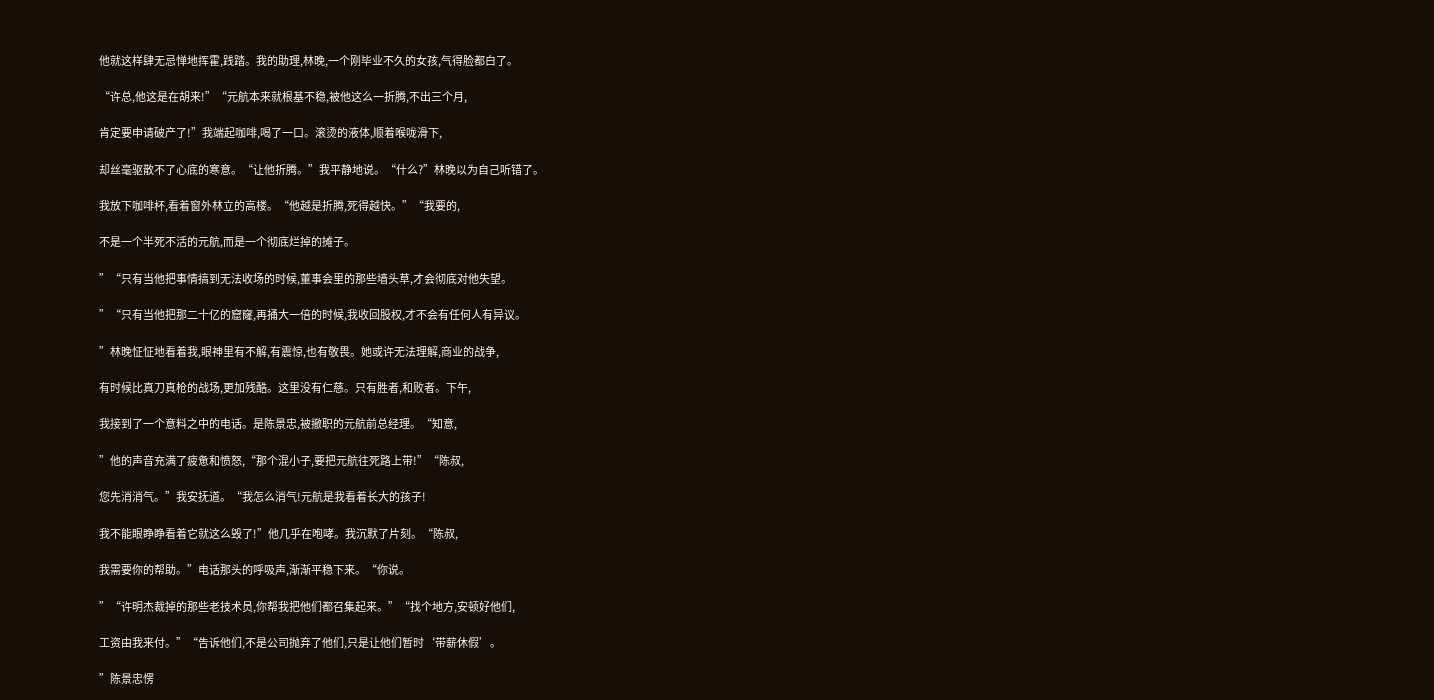他就这样肆无忌惮地挥霍,践踏。我的助理,林晚,一个刚毕业不久的女孩,气得脸都白了。

“许总,他这是在胡来!”“元航本来就根基不稳,被他这么一折腾,不出三个月,

肯定要申请破产了!”我端起咖啡,喝了一口。滚烫的液体,顺着喉咙滑下,

却丝毫驱散不了心底的寒意。“让他折腾。”我平静地说。“什么?”林晚以为自己听错了。

我放下咖啡杯,看着窗外林立的高楼。“他越是折腾,死得越快。”“我要的,

不是一个半死不活的元航,而是一个彻底烂掉的摊子。

”“只有当他把事情搞到无法收场的时候,董事会里的那些墙头草,才会彻底对他失望。

”“只有当他把那二十亿的窟窿,再捅大一倍的时候,我收回股权,才不会有任何人有异议。

”林晚怔怔地看着我,眼神里有不解,有震惊,也有敬畏。她或许无法理解,商业的战争,

有时候比真刀真枪的战场,更加残酷。这里没有仁慈。只有胜者,和败者。下午,

我接到了一个意料之中的电话。是陈景忠,被撤职的元航前总经理。“知意,

”他的声音充满了疲惫和愤怒,“那个混小子,要把元航往死路上带!”“陈叔,

您先消消气。”我安抚道。“我怎么消气!元航是我看着长大的孩子!

我不能眼睁睁看着它就这么毁了!”他几乎在咆哮。我沉默了片刻。“陈叔,

我需要你的帮助。”电话那头的呼吸声,渐渐平稳下来。“你说。

”“许明杰裁掉的那些老技术员,你帮我把他们都召集起来。”“找个地方,安顿好他们,

工资由我来付。”“告诉他们,不是公司抛弃了他们,只是让他们暂时‘带薪休假’。

”陈景忠愣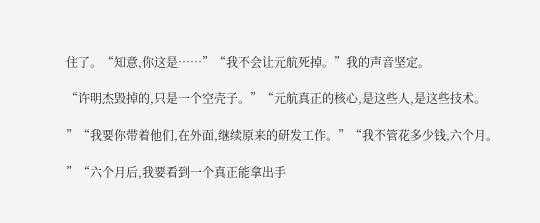住了。“知意,你这是……”“我不会让元航死掉。”我的声音坚定。

“许明杰毁掉的,只是一个空壳子。”“元航真正的核心,是这些人,是这些技术。

”“我要你带着他们,在外面,继续原来的研发工作。”“我不管花多少钱,六个月。

”“六个月后,我要看到一个真正能拿出手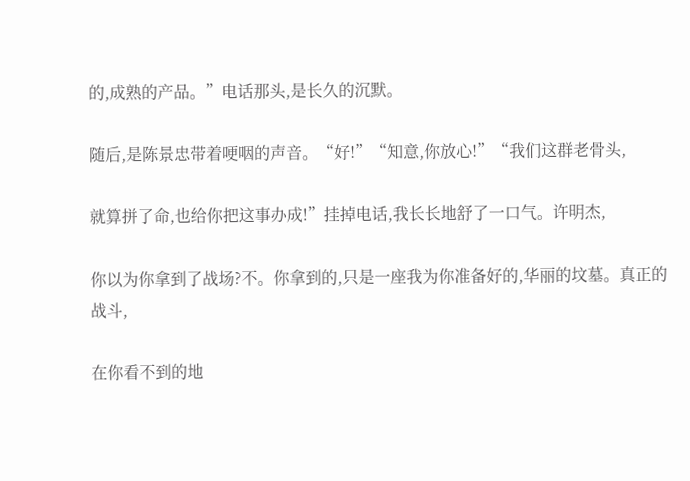的,成熟的产品。”电话那头,是长久的沉默。

随后,是陈景忠带着哽咽的声音。“好!”“知意,你放心!”“我们这群老骨头,

就算拼了命,也给你把这事办成!”挂掉电话,我长长地舒了一口气。许明杰,

你以为你拿到了战场?不。你拿到的,只是一座我为你准备好的,华丽的坟墓。真正的战斗,

在你看不到的地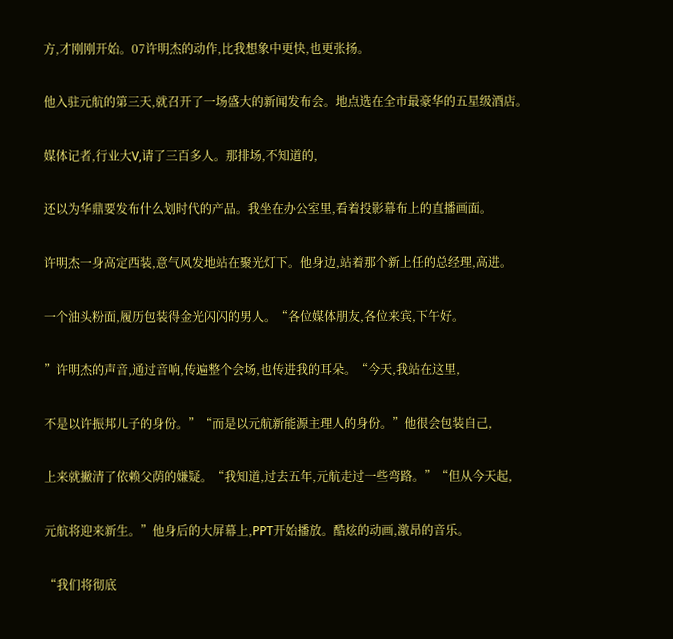方,才刚刚开始。07许明杰的动作,比我想象中更快,也更张扬。

他入驻元航的第三天,就召开了一场盛大的新闻发布会。地点选在全市最豪华的五星级酒店。

媒体记者,行业大V,请了三百多人。那排场,不知道的,

还以为华鼎要发布什么划时代的产品。我坐在办公室里,看着投影幕布上的直播画面。

许明杰一身高定西装,意气风发地站在聚光灯下。他身边,站着那个新上任的总经理,高进。

一个油头粉面,履历包装得金光闪闪的男人。“各位媒体朋友,各位来宾,下午好。

”许明杰的声音,通过音响,传遍整个会场,也传进我的耳朵。“今天,我站在这里,

不是以许振邦儿子的身份。”“而是以元航新能源主理人的身份。”他很会包装自己,

上来就撇清了依赖父荫的嫌疑。“我知道,过去五年,元航走过一些弯路。”“但从今天起,

元航将迎来新生。”他身后的大屏幕上,PPT开始播放。酷炫的动画,激昂的音乐。

“我们将彻底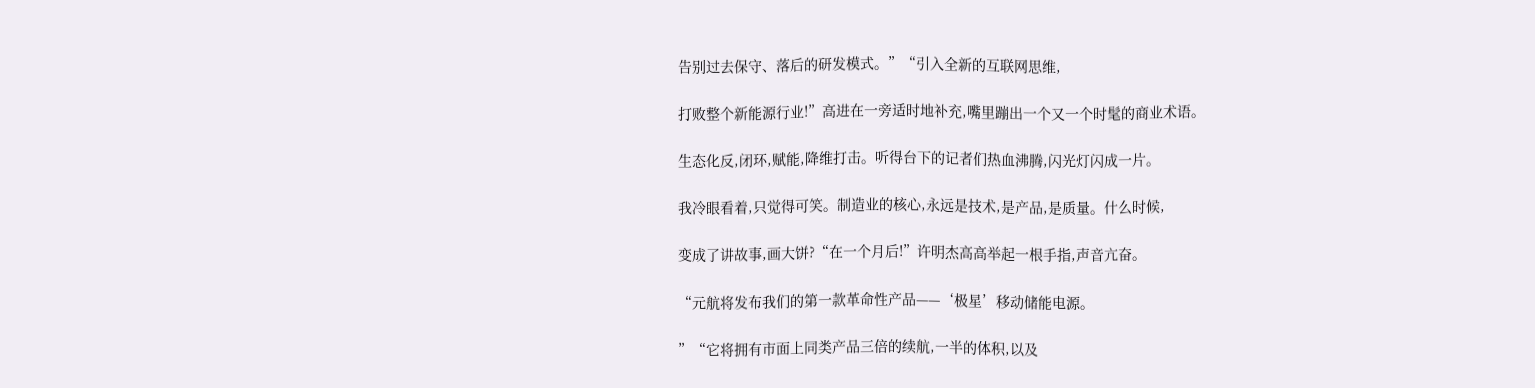告别过去保守、落后的研发模式。”“引入全新的互联网思维,

打败整个新能源行业!”高进在一旁适时地补充,嘴里蹦出一个又一个时髦的商业术语。

生态化反,闭环,赋能,降维打击。听得台下的记者们热血沸腾,闪光灯闪成一片。

我冷眼看着,只觉得可笑。制造业的核心,永远是技术,是产品,是质量。什么时候,

变成了讲故事,画大饼?“在一个月后!”许明杰高高举起一根手指,声音亢奋。

“元航将发布我们的第一款革命性产品——‘极星’移动储能电源。

”“它将拥有市面上同类产品三倍的续航,一半的体积,以及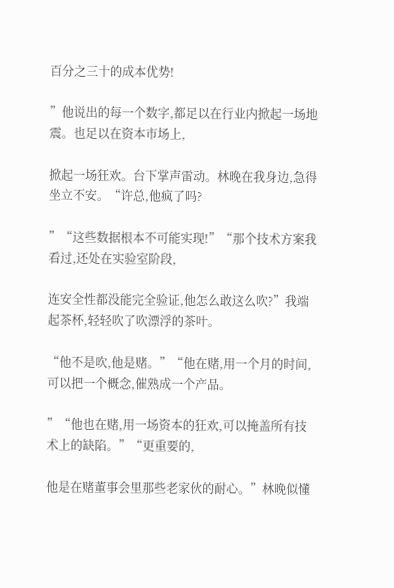百分之三十的成本优势!

”他说出的每一个数字,都足以在行业内掀起一场地震。也足以在资本市场上,

掀起一场狂欢。台下掌声雷动。林晚在我身边,急得坐立不安。“许总,他疯了吗?

”“这些数据根本不可能实现!”“那个技术方案我看过,还处在实验室阶段,

连安全性都没能完全验证,他怎么敢这么吹?”我端起茶杯,轻轻吹了吹漂浮的茶叶。

“他不是吹,他是赌。”“他在赌,用一个月的时间,可以把一个概念,催熟成一个产品。

”“他也在赌,用一场资本的狂欢,可以掩盖所有技术上的缺陷。”“更重要的,

他是在赌董事会里那些老家伙的耐心。”林晚似懂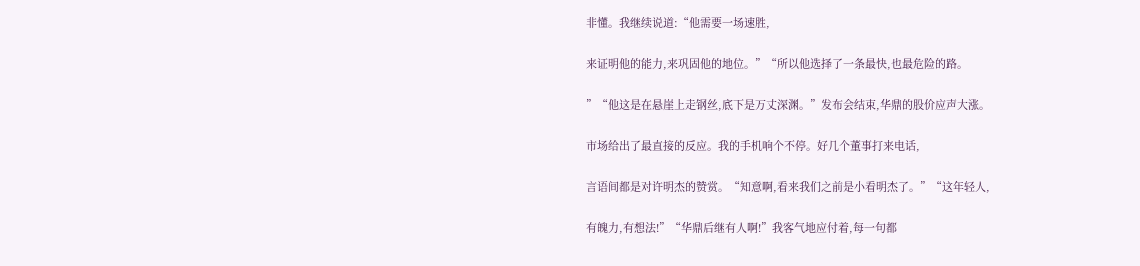非懂。我继续说道:“他需要一场速胜,

来证明他的能力,来巩固他的地位。”“所以他选择了一条最快,也最危险的路。

”“他这是在悬崖上走钢丝,底下是万丈深渊。”发布会结束,华鼎的股价应声大涨。

市场给出了最直接的反应。我的手机响个不停。好几个董事打来电话,

言语间都是对许明杰的赞赏。“知意啊,看来我们之前是小看明杰了。”“这年轻人,

有魄力,有想法!”“华鼎后继有人啊!”我客气地应付着,每一句都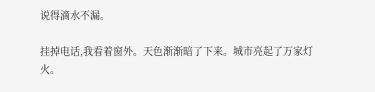说得滴水不漏。

挂掉电话,我看着窗外。天色渐渐暗了下来。城市亮起了万家灯火。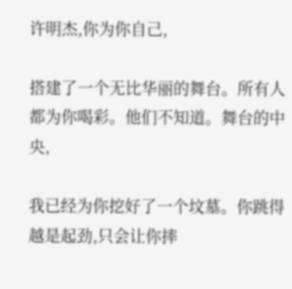许明杰,你为你自己,

搭建了一个无比华丽的舞台。所有人都为你喝彩。他们不知道。舞台的中央,

我已经为你挖好了一个坟墓。你跳得越是起劲,只会让你摔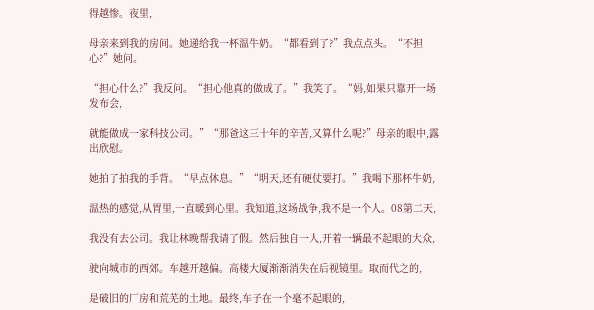得越惨。夜里,

母亲来到我的房间。她递给我一杯温牛奶。“都看到了?”我点点头。“不担心?”她问。

“担心什么?”我反问。“担心他真的做成了。”我笑了。“妈,如果只靠开一场发布会,

就能做成一家科技公司。”“那爸这三十年的辛苦,又算什么呢?”母亲的眼中,露出欣慰。

她拍了拍我的手背。“早点休息。”“明天,还有硬仗要打。”我喝下那杯牛奶,

温热的感觉,从胃里,一直暖到心里。我知道,这场战争,我不是一个人。08第二天,

我没有去公司。我让林晚帮我请了假。然后独自一人,开着一辆最不起眼的大众,

驶向城市的西郊。车越开越偏。高楼大厦渐渐消失在后视镜里。取而代之的,

是破旧的厂房和荒芜的土地。最终,车子在一个毫不起眼的,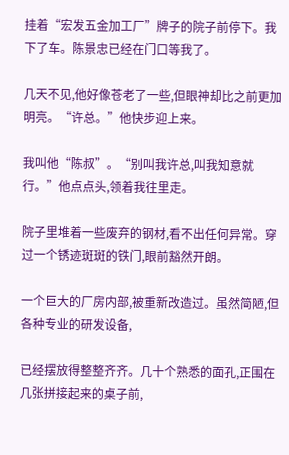挂着“宏发五金加工厂”牌子的院子前停下。我下了车。陈景忠已经在门口等我了。

几天不见,他好像苍老了一些,但眼神却比之前更加明亮。“许总。”他快步迎上来。

我叫他“陈叔”。“别叫我许总,叫我知意就行。”他点点头,领着我往里走。

院子里堆着一些废弃的钢材,看不出任何异常。穿过一个锈迹斑斑的铁门,眼前豁然开朗。

一个巨大的厂房内部,被重新改造过。虽然简陋,但各种专业的研发设备,

已经摆放得整整齐齐。几十个熟悉的面孔,正围在几张拼接起来的桌子前,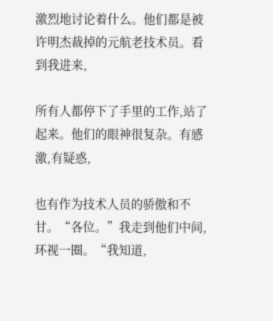激烈地讨论着什么。他们都是被许明杰裁掉的元航老技术员。看到我进来,

所有人都停下了手里的工作,站了起来。他们的眼神很复杂。有感激,有疑惑,

也有作为技术人员的骄傲和不甘。“各位。”我走到他们中间,环视一圈。“我知道,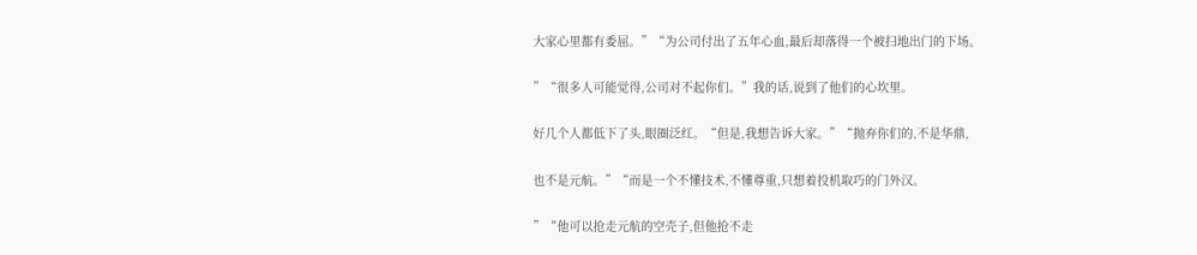大家心里都有委屈。”“为公司付出了五年心血,最后却落得一个被扫地出门的下场。

”“很多人可能觉得,公司对不起你们。”我的话,说到了他们的心坎里。

好几个人都低下了头,眼圈泛红。“但是,我想告诉大家。”“抛弃你们的,不是华鼎,

也不是元航。”“而是一个不懂技术,不懂尊重,只想着投机取巧的门外汉。

”“他可以抢走元航的空壳子,但他抢不走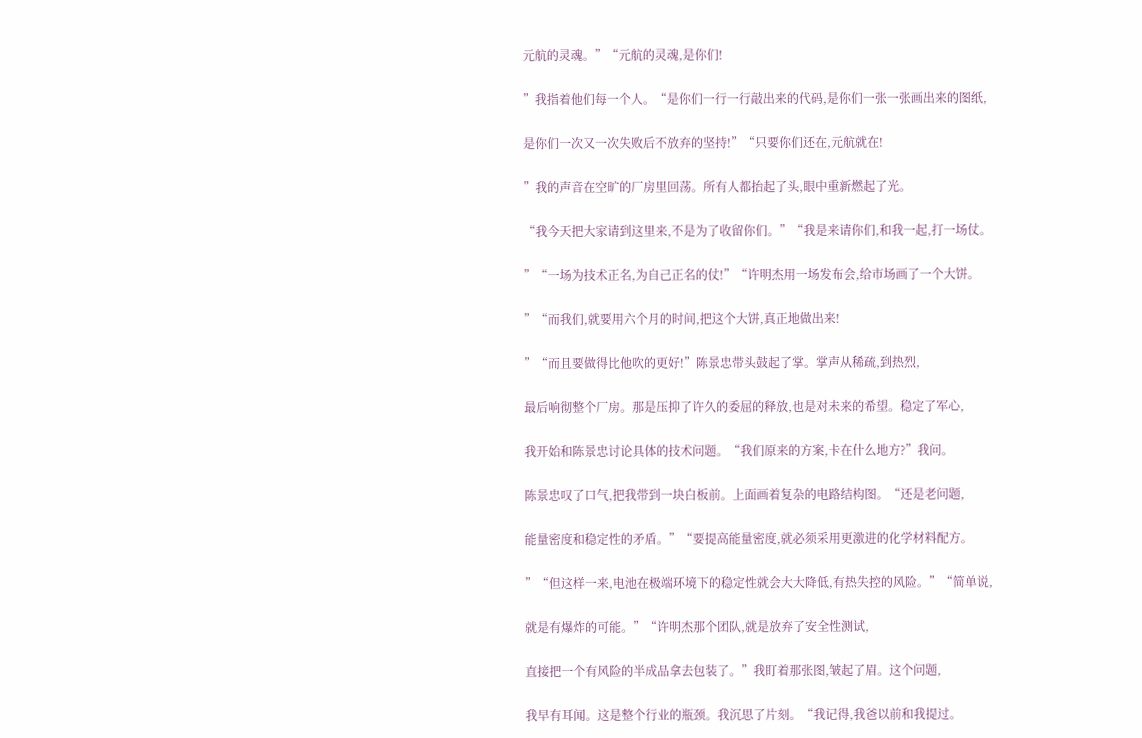元航的灵魂。”“元航的灵魂,是你们!

”我指着他们每一个人。“是你们一行一行敲出来的代码,是你们一张一张画出来的图纸,

是你们一次又一次失败后不放弃的坚持!”“只要你们还在,元航就在!

”我的声音在空旷的厂房里回荡。所有人都抬起了头,眼中重新燃起了光。

“我今天把大家请到这里来,不是为了收留你们。”“我是来请你们,和我一起,打一场仗。

”“一场为技术正名,为自己正名的仗!”“许明杰用一场发布会,给市场画了一个大饼。

”“而我们,就要用六个月的时间,把这个大饼,真正地做出来!

”“而且要做得比他吹的更好!”陈景忠带头鼓起了掌。掌声从稀疏,到热烈,

最后响彻整个厂房。那是压抑了许久的委屈的释放,也是对未来的希望。稳定了军心,

我开始和陈景忠讨论具体的技术问题。“我们原来的方案,卡在什么地方?”我问。

陈景忠叹了口气,把我带到一块白板前。上面画着复杂的电路结构图。“还是老问题,

能量密度和稳定性的矛盾。”“要提高能量密度,就必须采用更激进的化学材料配方。

”“但这样一来,电池在极端环境下的稳定性就会大大降低,有热失控的风险。”“简单说,

就是有爆炸的可能。”“许明杰那个团队,就是放弃了安全性测试,

直接把一个有风险的半成品拿去包装了。”我盯着那张图,皱起了眉。这个问题,

我早有耳闻。这是整个行业的瓶颈。我沉思了片刻。“我记得,我爸以前和我提过。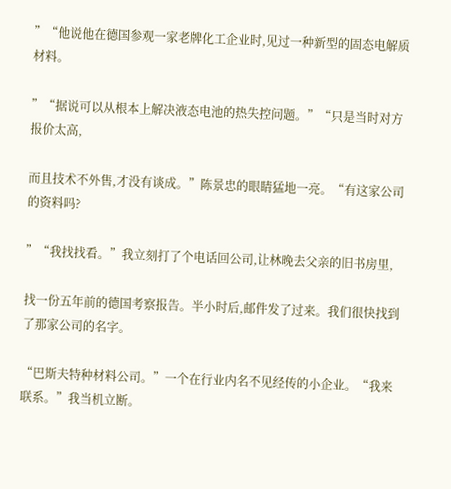”“他说他在德国参观一家老牌化工企业时,见过一种新型的固态电解质材料。

”“据说可以从根本上解决液态电池的热失控问题。”“只是当时对方报价太高,

而且技术不外售,才没有谈成。”陈景忠的眼睛猛地一亮。“有这家公司的资料吗?

”“我找找看。”我立刻打了个电话回公司,让林晚去父亲的旧书房里,

找一份五年前的德国考察报告。半小时后,邮件发了过来。我们很快找到了那家公司的名字。

“巴斯夫特种材料公司。”一个在行业内名不见经传的小企业。“我来联系。”我当机立断。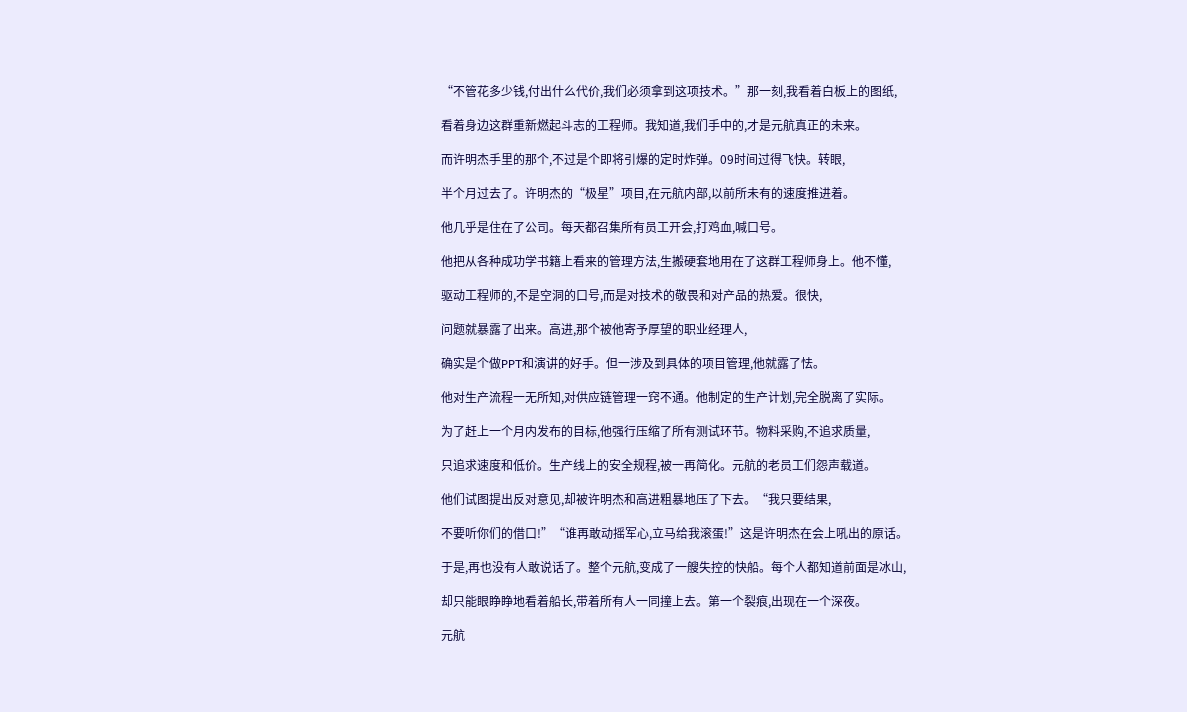“不管花多少钱,付出什么代价,我们必须拿到这项技术。”那一刻,我看着白板上的图纸,

看着身边这群重新燃起斗志的工程师。我知道,我们手中的,才是元航真正的未来。

而许明杰手里的那个,不过是个即将引爆的定时炸弹。09时间过得飞快。转眼,

半个月过去了。许明杰的“极星”项目,在元航内部,以前所未有的速度推进着。

他几乎是住在了公司。每天都召集所有员工开会,打鸡血,喊口号。

他把从各种成功学书籍上看来的管理方法,生搬硬套地用在了这群工程师身上。他不懂,

驱动工程师的,不是空洞的口号,而是对技术的敬畏和对产品的热爱。很快,

问题就暴露了出来。高进,那个被他寄予厚望的职业经理人,

确实是个做PPT和演讲的好手。但一涉及到具体的项目管理,他就露了怯。

他对生产流程一无所知,对供应链管理一窍不通。他制定的生产计划,完全脱离了实际。

为了赶上一个月内发布的目标,他强行压缩了所有测试环节。物料采购,不追求质量,

只追求速度和低价。生产线上的安全规程,被一再简化。元航的老员工们怨声载道。

他们试图提出反对意见,却被许明杰和高进粗暴地压了下去。“我只要结果,

不要听你们的借口!”“谁再敢动摇军心,立马给我滚蛋!”这是许明杰在会上吼出的原话。

于是,再也没有人敢说话了。整个元航,变成了一艘失控的快船。每个人都知道前面是冰山,

却只能眼睁睁地看着船长,带着所有人一同撞上去。第一个裂痕,出现在一个深夜。

元航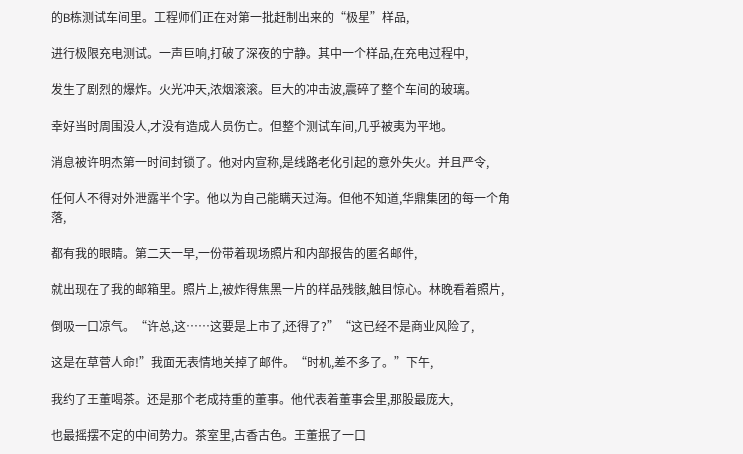的B栋测试车间里。工程师们正在对第一批赶制出来的“极星”样品,

进行极限充电测试。一声巨响,打破了深夜的宁静。其中一个样品,在充电过程中,

发生了剧烈的爆炸。火光冲天,浓烟滚滚。巨大的冲击波,震碎了整个车间的玻璃。

幸好当时周围没人,才没有造成人员伤亡。但整个测试车间,几乎被夷为平地。

消息被许明杰第一时间封锁了。他对内宣称,是线路老化引起的意外失火。并且严令,

任何人不得对外泄露半个字。他以为自己能瞒天过海。但他不知道,华鼎集团的每一个角落,

都有我的眼睛。第二天一早,一份带着现场照片和内部报告的匿名邮件,

就出现在了我的邮箱里。照片上,被炸得焦黑一片的样品残骸,触目惊心。林晚看着照片,

倒吸一口凉气。“许总,这……这要是上市了,还得了?”“这已经不是商业风险了,

这是在草菅人命!”我面无表情地关掉了邮件。“时机,差不多了。”下午,

我约了王董喝茶。还是那个老成持重的董事。他代表着董事会里,那股最庞大,

也最摇摆不定的中间势力。茶室里,古香古色。王董抿了一口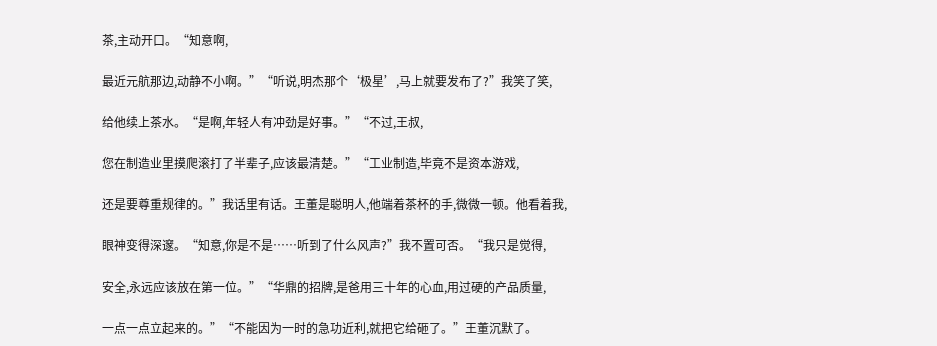茶,主动开口。“知意啊,

最近元航那边,动静不小啊。”“听说,明杰那个‘极星’,马上就要发布了?”我笑了笑,

给他续上茶水。“是啊,年轻人有冲劲是好事。”“不过,王叔,

您在制造业里摸爬滚打了半辈子,应该最清楚。”“工业制造,毕竟不是资本游戏,

还是要尊重规律的。”我话里有话。王董是聪明人,他端着茶杯的手,微微一顿。他看着我,

眼神变得深邃。“知意,你是不是……听到了什么风声?”我不置可否。“我只是觉得,

安全,永远应该放在第一位。”“华鼎的招牌,是爸用三十年的心血,用过硬的产品质量,

一点一点立起来的。”“不能因为一时的急功近利,就把它给砸了。”王董沉默了。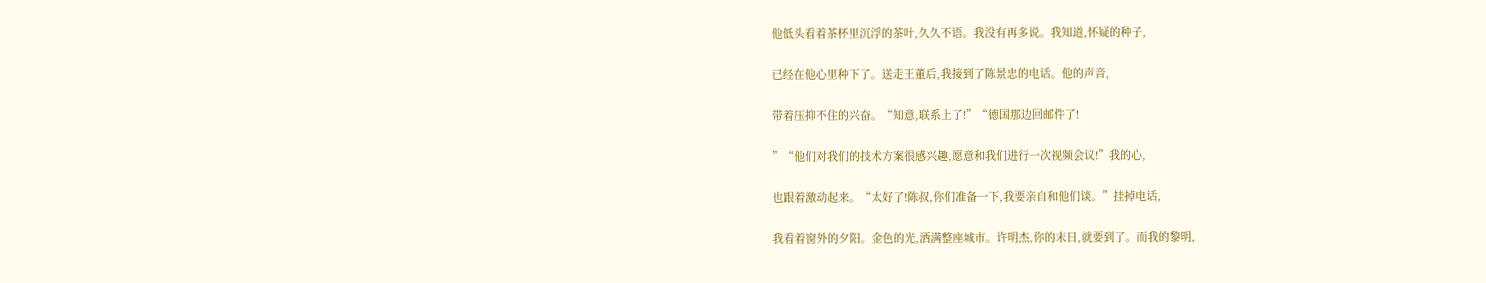他低头看着茶杯里沉浮的茶叶,久久不语。我没有再多说。我知道,怀疑的种子,

已经在他心里种下了。送走王董后,我接到了陈景忠的电话。他的声音,

带着压抑不住的兴奋。“知意,联系上了!”“德国那边回邮件了!

”“他们对我们的技术方案很感兴趣,愿意和我们进行一次视频会议!”我的心,

也跟着激动起来。“太好了!陈叔,你们准备一下,我要亲自和他们谈。”挂掉电话,

我看着窗外的夕阳。金色的光,洒满整座城市。许明杰,你的末日,就要到了。而我的黎明,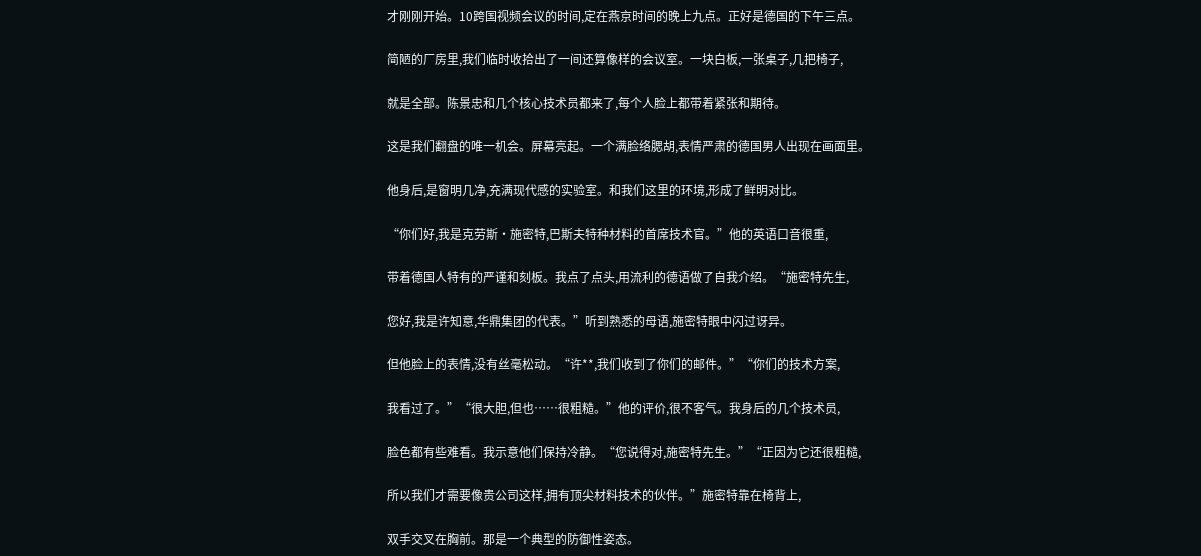才刚刚开始。10跨国视频会议的时间,定在燕京时间的晚上九点。正好是德国的下午三点。

简陋的厂房里,我们临时收拾出了一间还算像样的会议室。一块白板,一张桌子,几把椅子,

就是全部。陈景忠和几个核心技术员都来了,每个人脸上都带着紧张和期待。

这是我们翻盘的唯一机会。屏幕亮起。一个满脸络腮胡,表情严肃的德国男人出现在画面里。

他身后,是窗明几净,充满现代感的实验室。和我们这里的环境,形成了鲜明对比。

“你们好,我是克劳斯·施密特,巴斯夫特种材料的首席技术官。”他的英语口音很重,

带着德国人特有的严谨和刻板。我点了点头,用流利的德语做了自我介绍。“施密特先生,

您好,我是许知意,华鼎集团的代表。”听到熟悉的母语,施密特眼中闪过讶异。

但他脸上的表情,没有丝毫松动。“许**,我们收到了你们的邮件。”“你们的技术方案,

我看过了。”“很大胆,但也……很粗糙。”他的评价,很不客气。我身后的几个技术员,

脸色都有些难看。我示意他们保持冷静。“您说得对,施密特先生。”“正因为它还很粗糙,

所以我们才需要像贵公司这样,拥有顶尖材料技术的伙伴。”施密特靠在椅背上,

双手交叉在胸前。那是一个典型的防御性姿态。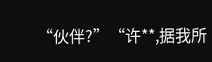“伙伴?”“许**,据我所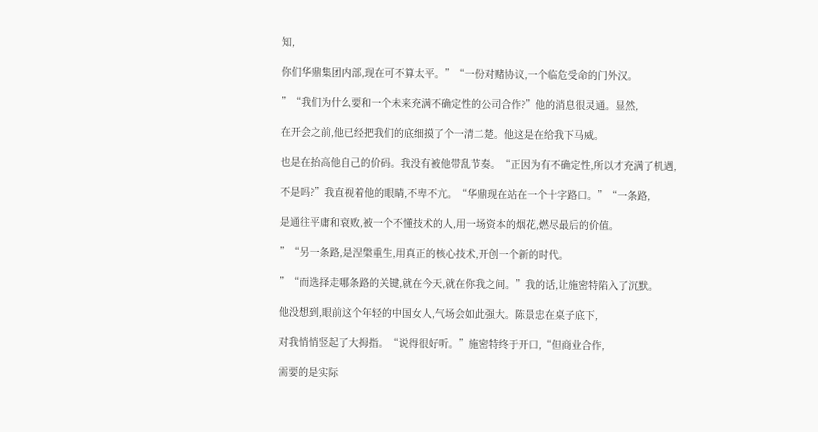知,

你们华鼎集团内部,现在可不算太平。”“一份对赌协议,一个临危受命的门外汉。

”“我们为什么要和一个未来充满不确定性的公司合作?”他的消息很灵通。显然,

在开会之前,他已经把我们的底细摸了个一清二楚。他这是在给我下马威。

也是在抬高他自己的价码。我没有被他带乱节奏。“正因为有不确定性,所以才充满了机遇,

不是吗?”我直视着他的眼睛,不卑不亢。“华鼎现在站在一个十字路口。”“一条路,

是通往平庸和衰败,被一个不懂技术的人,用一场资本的烟花,燃尽最后的价值。

”“另一条路,是涅槃重生,用真正的核心技术,开创一个新的时代。

”“而选择走哪条路的关键,就在今天,就在你我之间。”我的话,让施密特陷入了沉默。

他没想到,眼前这个年轻的中国女人,气场会如此强大。陈景忠在桌子底下,

对我悄悄竖起了大拇指。“说得很好听。”施密特终于开口,“但商业合作,

需要的是实际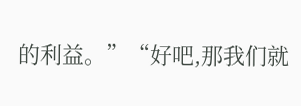的利益。”“好吧,那我们就